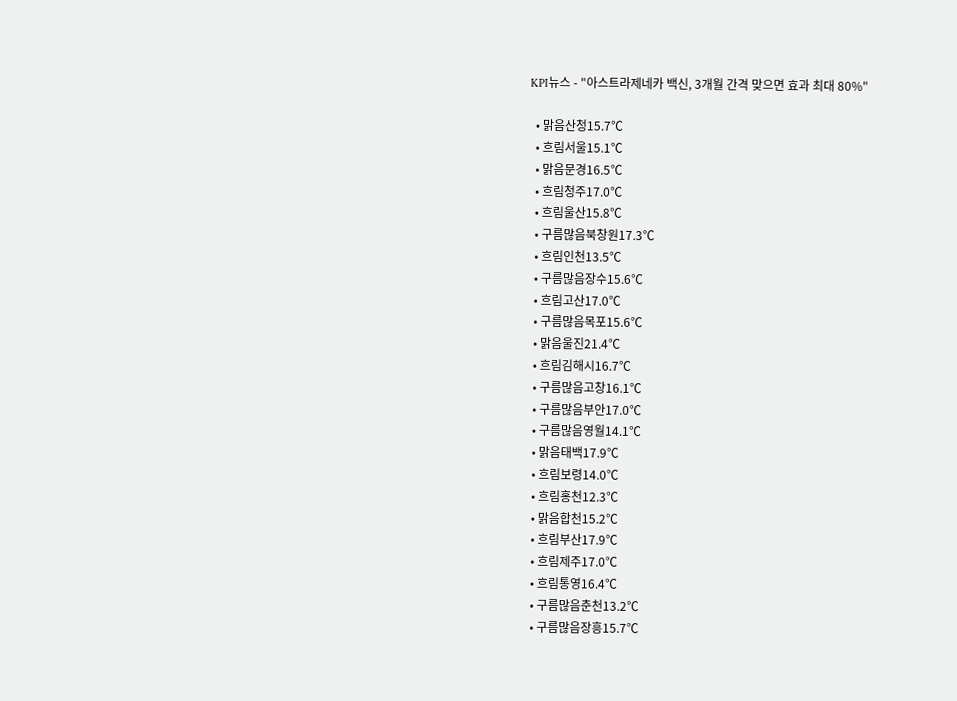KPI뉴스 - "아스트라제네카 백신, 3개월 간격 맞으면 효과 최대 80%"

  • 맑음산청15.7℃
  • 흐림서울15.1℃
  • 맑음문경16.5℃
  • 흐림청주17.0℃
  • 흐림울산15.8℃
  • 구름많음북창원17.3℃
  • 흐림인천13.5℃
  • 구름많음장수15.6℃
  • 흐림고산17.0℃
  • 구름많음목포15.6℃
  • 맑음울진21.4℃
  • 흐림김해시16.7℃
  • 구름많음고창16.1℃
  • 구름많음부안17.0℃
  • 구름많음영월14.1℃
  • 맑음태백17.9℃
  • 흐림보령14.0℃
  • 흐림홍천12.3℃
  • 맑음합천15.2℃
  • 흐림부산17.9℃
  • 흐림제주17.0℃
  • 흐림통영16.4℃
  • 구름많음춘천13.2℃
  • 구름많음장흥15.7℃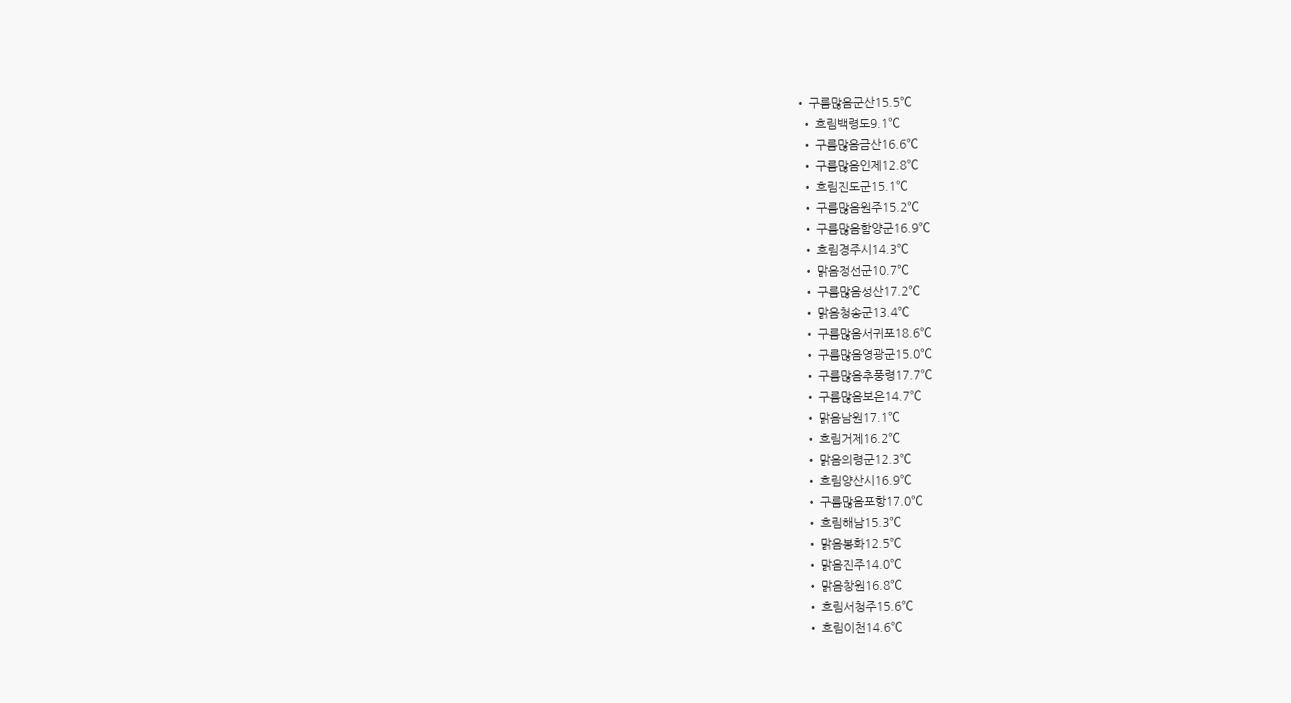• 구름많음군산15.5℃
  • 흐림백령도9.1℃
  • 구름많음금산16.6℃
  • 구름많음인제12.8℃
  • 흐림진도군15.1℃
  • 구름많음원주15.2℃
  • 구름많음함양군16.9℃
  • 흐림경주시14.3℃
  • 맑음정선군10.7℃
  • 구름많음성산17.2℃
  • 맑음청송군13.4℃
  • 구름많음서귀포18.6℃
  • 구름많음영광군15.0℃
  • 구름많음추풍령17.7℃
  • 구름많음보은14.7℃
  • 맑음남원17.1℃
  • 흐림거제16.2℃
  • 맑음의령군12.3℃
  • 흐림양산시16.9℃
  • 구름많음포항17.0℃
  • 흐림해남15.3℃
  • 맑음봉화12.5℃
  • 맑음진주14.0℃
  • 맑음창원16.8℃
  • 흐림서청주15.6℃
  • 흐림이천14.6℃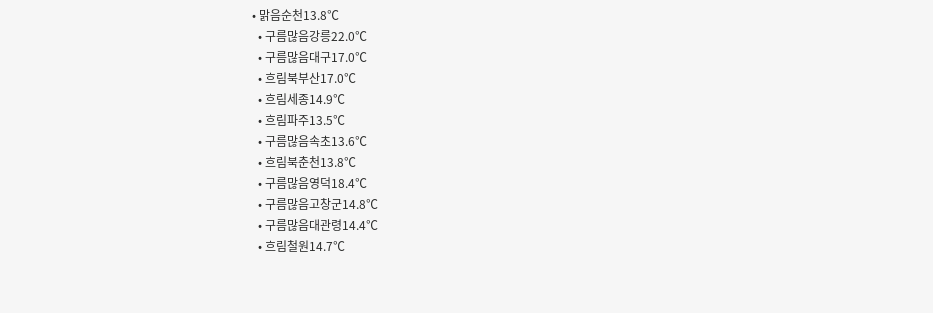• 맑음순천13.8℃
  • 구름많음강릉22.0℃
  • 구름많음대구17.0℃
  • 흐림북부산17.0℃
  • 흐림세종14.9℃
  • 흐림파주13.5℃
  • 구름많음속초13.6℃
  • 흐림북춘천13.8℃
  • 구름많음영덕18.4℃
  • 구름많음고창군14.8℃
  • 구름많음대관령14.4℃
  • 흐림철원14.7℃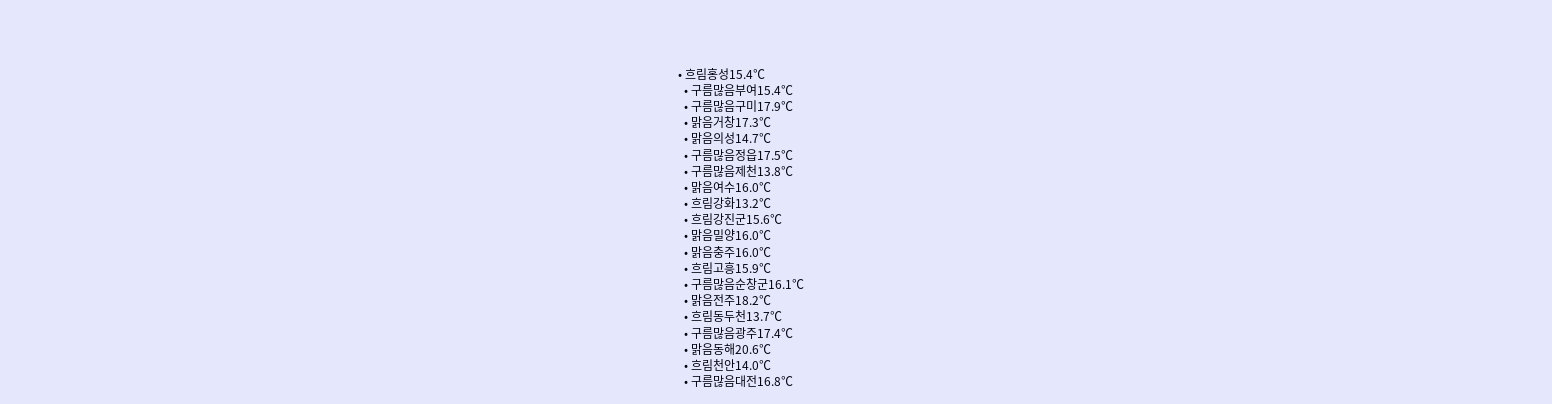• 흐림홍성15.4℃
  • 구름많음부여15.4℃
  • 구름많음구미17.9℃
  • 맑음거창17.3℃
  • 맑음의성14.7℃
  • 구름많음정읍17.5℃
  • 구름많음제천13.8℃
  • 맑음여수16.0℃
  • 흐림강화13.2℃
  • 흐림강진군15.6℃
  • 맑음밀양16.0℃
  • 맑음충주16.0℃
  • 흐림고흥15.9℃
  • 구름많음순창군16.1℃
  • 맑음전주18.2℃
  • 흐림동두천13.7℃
  • 구름많음광주17.4℃
  • 맑음동해20.6℃
  • 흐림천안14.0℃
  • 구름많음대전16.8℃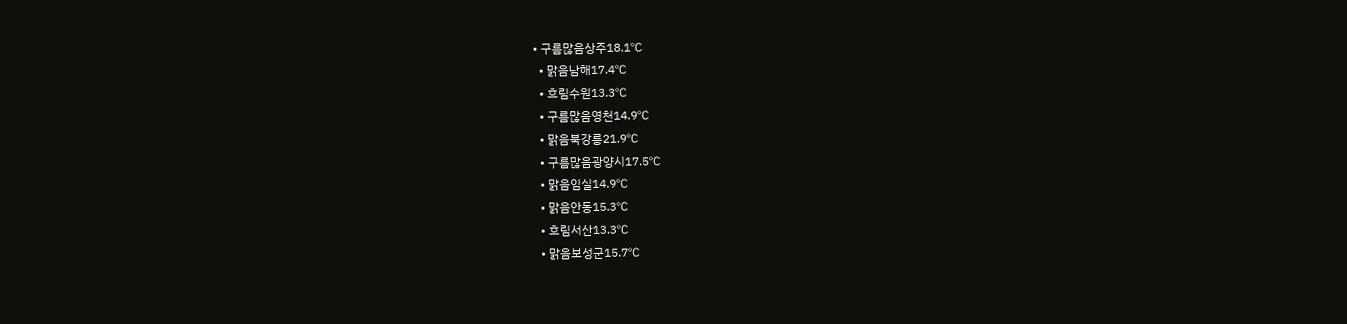• 구름많음상주18.1℃
  • 맑음남해17.4℃
  • 흐림수원13.3℃
  • 구름많음영천14.9℃
  • 맑음북강릉21.9℃
  • 구름많음광양시17.5℃
  • 맑음임실14.9℃
  • 맑음안동15.3℃
  • 흐림서산13.3℃
  • 맑음보성군15.7℃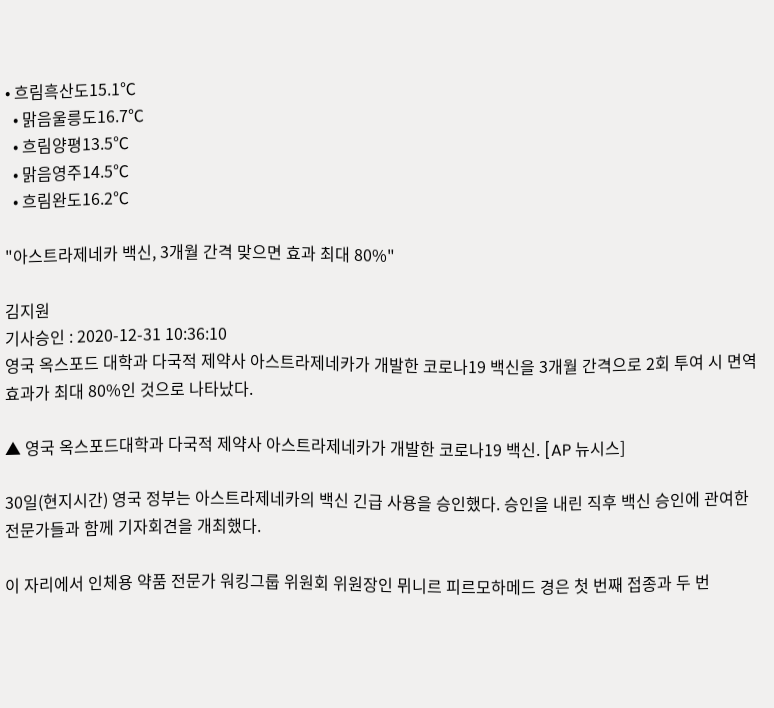• 흐림흑산도15.1℃
  • 맑음울릉도16.7℃
  • 흐림양평13.5℃
  • 맑음영주14.5℃
  • 흐림완도16.2℃

"아스트라제네카 백신, 3개월 간격 맞으면 효과 최대 80%"

김지원
기사승인 : 2020-12-31 10:36:10
영국 옥스포드 대학과 다국적 제약사 아스트라제네카가 개발한 코로나19 백신을 3개월 간격으로 2회 투여 시 면역 효과가 최대 80%인 것으로 나타났다.

▲ 영국 옥스포드대학과 다국적 제약사 아스트라제네카가 개발한 코로나19 백신. [AP 뉴시스]

30일(현지시간) 영국 정부는 아스트라제네카의 백신 긴급 사용을 승인했다. 승인을 내린 직후 백신 승인에 관여한 전문가들과 함께 기자회견을 개최했다.

이 자리에서 인체용 약품 전문가 워킹그룹 위원회 위원장인 뮈니르 피르모하메드 경은 첫 번째 접종과 두 번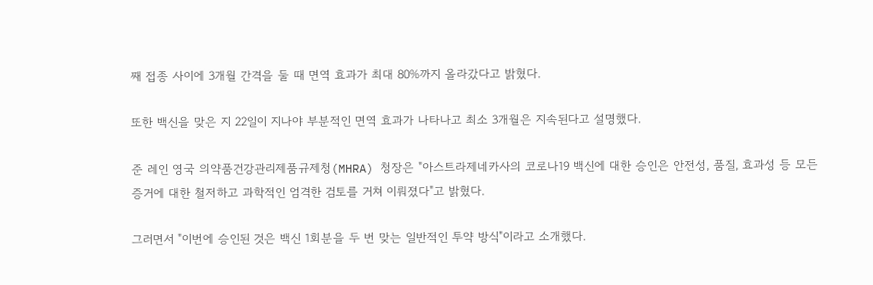째 접종 사이에 3개월 간격을 둘 때 면역 효과가 최대 80%까지 올라갔다고 밝혔다.

또한 백신을 맞은 지 22일이 지나야 부분적인 면역 효과가 나타나고 최소 3개월은 지속된다고 설명했다.

준 레인 영국 의약품건강관리제품규제청(MHRA) 청장은 "아스트라제네카사의 코로나19 백신에 대한 승인은 안전성, 품질, 효과성 등 모든 증거에 대한 철저하고 과학적인 엄격한 검토를 거쳐 이뤄졌다"고 밝혔다.

그러면서 "이번에 승인된 것은 백신 1회분을 두 번 맞는 일반적인 투약 방식"이라고 소개했다.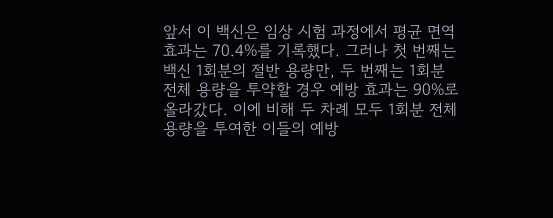앞서 이 백신은 임상 시험 과정에서 평균 면역 효과는 70.4%를 기록했다. 그러나 첫 번째는 백신 1회분의 절반 용량만, 두 번째는 1회분 전체 용량을 투약할 경우 예방 효과는 90%로 올라갔다. 이에 비해 두 차례 모두 1회분 전체 용량을 투여한 이들의 예방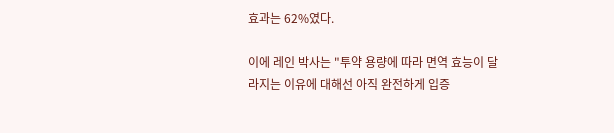효과는 62%였다.

이에 레인 박사는 "투약 용량에 따라 면역 효능이 달라지는 이유에 대해선 아직 완전하게 입증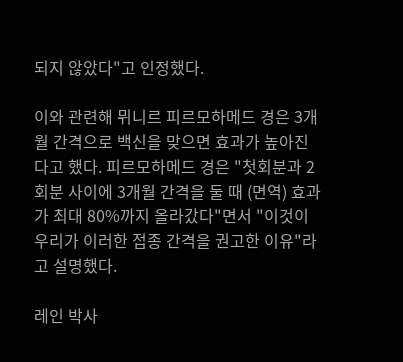되지 않았다"고 인정했다.

이와 관련해 뮈니르 피르모하메드 경은 3개월 간격으로 백신을 맞으면 효과가 높아진다고 했다. 피르모하메드 경은 "첫회분과 2회분 사이에 3개월 간격을 둘 때 (면역) 효과가 최대 80%까지 올라갔다"면서 "이것이 우리가 이러한 접종 간격을 권고한 이유"라고 설명했다.

레인 박사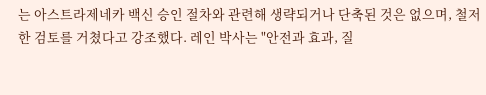는 아스트라제네카 백신 승인 절차와 관련해 생략되거나 단축된 것은 없으며, 철저한 검토를 거쳤다고 강조했다. 레인 박사는 "안전과 효과, 질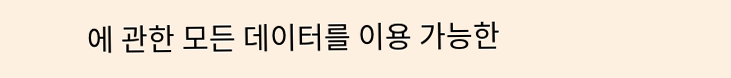에 관한 모든 데이터를 이용 가능한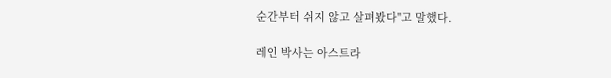순간부터 쉬지 않고 살펴봤다"고 말했다.

레인 박사는 아스트라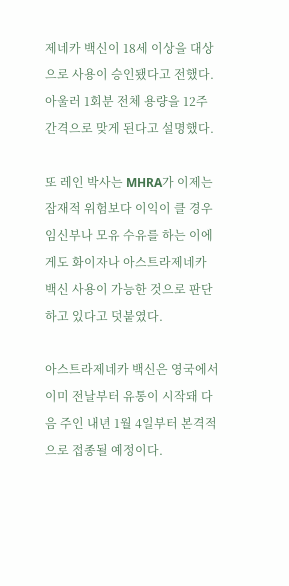제네카 백신이 18세 이상을 대상으로 사용이 승인됐다고 전했다. 아울러 1회분 전체 용량을 12주 간격으로 맞게 된다고 설명했다.

또 레인 박사는 MHRA가 이제는 잠재적 위험보다 이익이 클 경우 임신부나 모유 수유를 하는 이에게도 화이자나 아스트라제네카 백신 사용이 가능한 것으로 판단하고 있다고 덧붙였다.

아스트라제네카 백신은 영국에서 이미 전날부터 유통이 시작돼 다음 주인 내년 1월 4일부터 본격적으로 접종될 예정이다.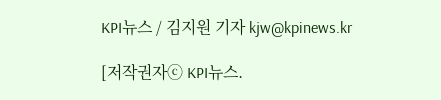KPI뉴스 / 김지원 기자 kjw@kpinews.kr

[저작권자ⓒ KPI뉴스.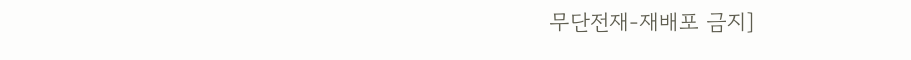무단전재-재배포 금지]